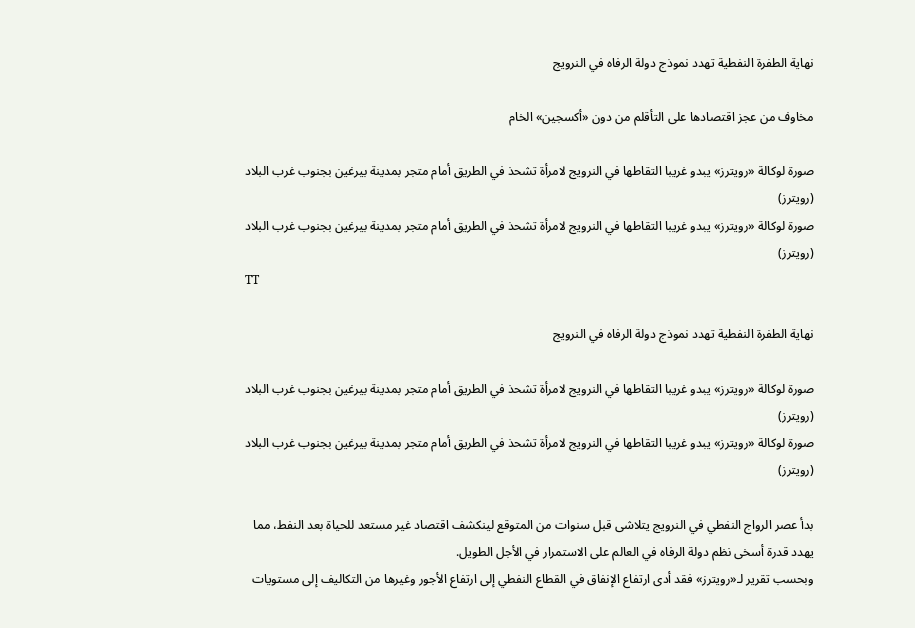نهاية الطفرة النفطية تهدد نموذج دولة الرفاه في النرويج

مخاوف من عجز اقتصادها على التأقلم من دون «أكسجين» الخام

صورة لوكالة «رويترز» يبدو غريبا التقاطها في النرويج لامرأة تشحذ في الطريق أمام متجر بمدينة بيرغين بجنوب غرب البلاد (رويترز)
صورة لوكالة «رويترز» يبدو غريبا التقاطها في النرويج لامرأة تشحذ في الطريق أمام متجر بمدينة بيرغين بجنوب غرب البلاد (رويترز)
TT

نهاية الطفرة النفطية تهدد نموذج دولة الرفاه في النرويج

صورة لوكالة «رويترز» يبدو غريبا التقاطها في النرويج لامرأة تشحذ في الطريق أمام متجر بمدينة بيرغين بجنوب غرب البلاد (رويترز)
صورة لوكالة «رويترز» يبدو غريبا التقاطها في النرويج لامرأة تشحذ في الطريق أمام متجر بمدينة بيرغين بجنوب غرب البلاد (رويترز)

بدأ عصر الرواج النفطي في النرويج يتلاشى قبل سنوات من المتوقع لينكشف اقتصاد غير مستعد للحياة بعد النفط، مما يهدد قدرة أسخى نظم دولة الرفاه في العالم على الاستمرار في الأجل الطويل.
وبحسب تقرير لـ«رويترز» فقد أدى ارتفاع الإنفاق في القطاع النفطي إلى ارتفاع الأجور وغيرها من التكاليف إلى مستويات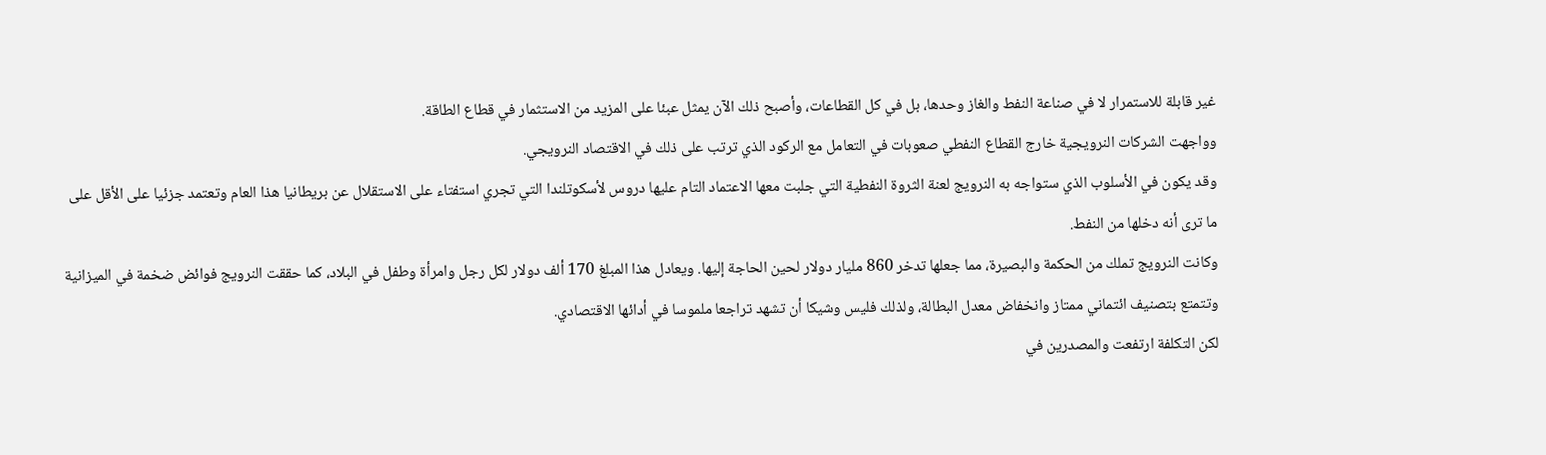غير قابلة للاستمرار لا في صناعة النفط والغاز وحدها، بل في كل القطاعات، وأصبح ذلك الآن يمثل عبئا على المزيد من الاستثمار في قطاع الطاقة.
وواجهت الشركات النرويجية خارج القطاع النفطي صعوبات في التعامل مع الركود الذي ترتب على ذلك في الاقتصاد النرويجي.
وقد يكون في الأسلوب الذي ستواجه به النرويج لعنة الثروة النفطية التي جلبت معها الاعتماد التام عليها دروس لأسكوتلندا التي تجري استفتاء على الاستقلال عن بريطانيا هذا العام وتعتمد جزئيا على الأقل على ما ترى أنه دخلها من النفط.
وكانت النرويج تملك من الحكمة والبصيرة، مما جعلها تدخر 860 مليار دولار لحين الحاجة إليها. ويعادل هذا المبلغ 170 ألف دولار لكل رجل وامرأة وطفل في البلاد، كما حققت النرويج فوائض ضخمة في الميزانية وتتمتع بتصنيف ائتماني ممتاز وانخفاض معدل البطالة، ولذلك فليس وشيكا أن تشهد تراجعا ملموسا في أدائها الاقتصادي.
لكن التكلفة ارتفعت والمصدرين في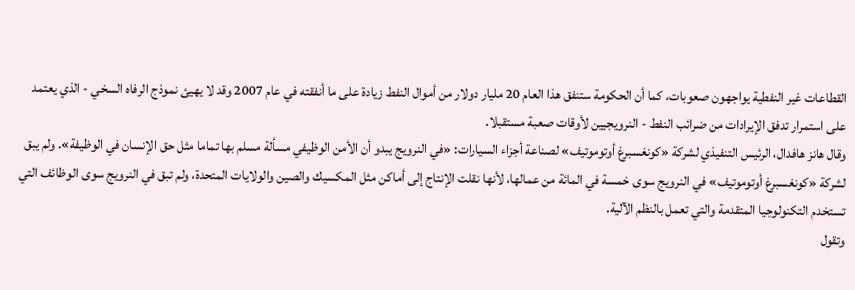القطاعات غير النفطية يواجهون صعوبات، كما أن الحكومة ستنفق هذا العام 20 مليار دولار من أموال النفط زيادة على ما أنفقته في عام 2007 وقد لا يهيئ نموذج الرفاه السخي - الذي يعتمد على استمرار تدفق الإيرادات من ضرائب النفط - النرويجيين لأوقات صعبة مستقبلا.
وقال هانز هافدال، الرئيس التنفيذي لشركة «كونغسبرغ أوتوموتيف» لصناعة أجزاء السيارات: «في النرويج يبدو أن الأمن الوظيفي مسألة مسلم بها تماما مثل حق الإنسان في الوظيفة». ولم يبق لشركة «كونغسبرغ أوتوموتيف» في النرويج سوى خمسة في المائة من عمالها، لأنها نقلت الإنتاج إلى أماكن مثل المكسيك والصين والولايات المتحدة، ولم تبق في النرويج سوى الوظائف التي تستخدم التكنولوجيا المتقدمة والتي تعمل بالنظم الآلية.
وتقول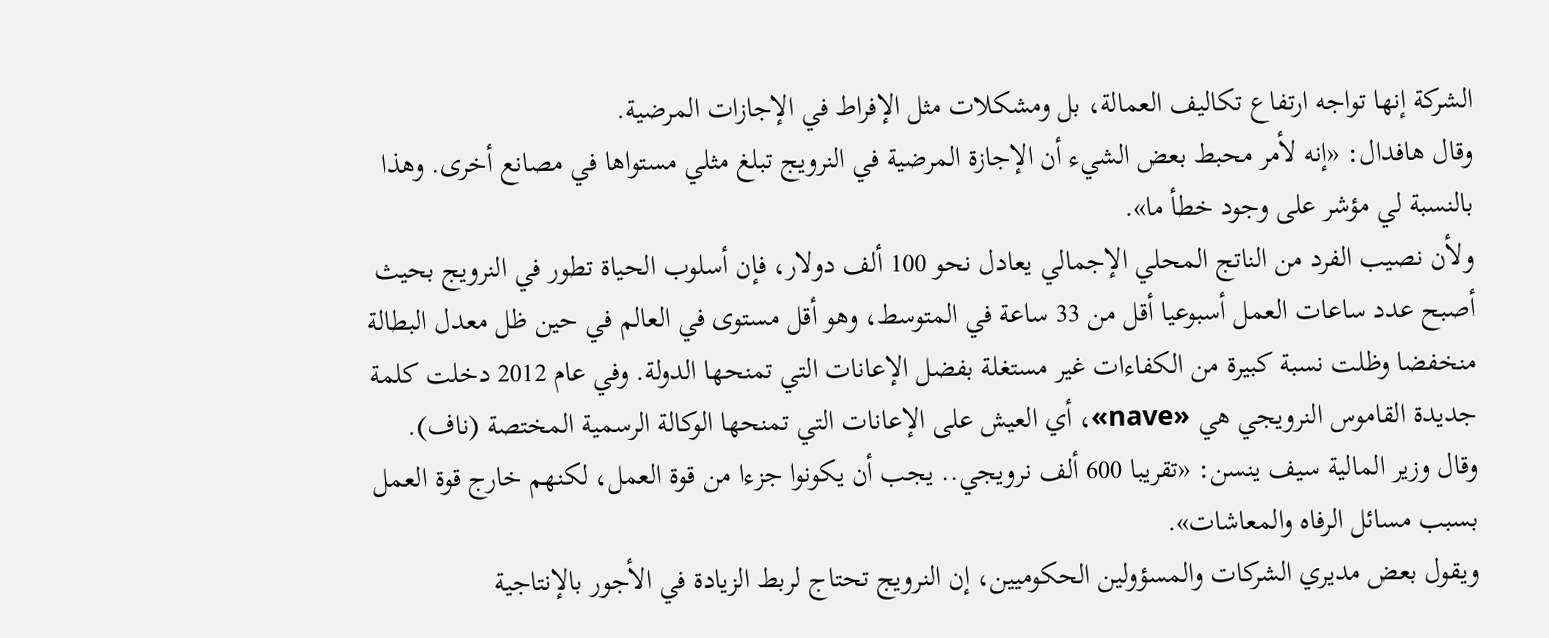الشركة إنها تواجه ارتفاع تكاليف العمالة، بل ومشكلات مثل الإفراط في الإجازات المرضية.
وقال هافدال: «إنه لأمر محبط بعض الشيء أن الإجازة المرضية في النرويج تبلغ مثلي مستواها في مصانع أخرى. وهذا بالنسبة لي مؤشر على وجود خطأ ما».
ولأن نصيب الفرد من الناتج المحلي الإجمالي يعادل نحو 100 ألف دولار، فإن أسلوب الحياة تطور في النرويج بحيث أصبح عدد ساعات العمل أسبوعيا أقل من 33 ساعة في المتوسط، وهو أقل مستوى في العالم في حين ظل معدل البطالة منخفضا وظلت نسبة كبيرة من الكفاءات غير مستغلة بفضل الإعانات التي تمنحها الدولة. وفي عام 2012 دخلت كلمة جديدة القاموس النرويجي هي «nave»، أي العيش على الإعانات التي تمنحها الوكالة الرسمية المختصة (ناف). وقال وزير المالية سيف ينسن: «تقريبا 600 ألف نرويجي.. يجب أن يكونوا جزءا من قوة العمل، لكنهم خارج قوة العمل بسبب مسائل الرفاه والمعاشات».
ويقول بعض مديري الشركات والمسؤولين الحكوميين، إن النرويج تحتاج لربط الزيادة في الأجور بالإنتاجية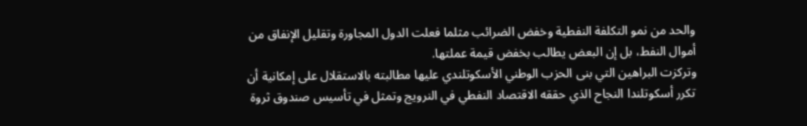والحد من نمو التكلفة النفطية وخفض الضرائب مثلما فعلت الدول المجاورة وتقليل الإنفاق من أموال النفط، بل إن البعض يطالب بخفض قيمة عملتها.
وتركزت البراهين التي بنى الحزب الوطني الأسكوتلندي عليها مطالبته بالاستقلال على إمكانية أن تكرر أسكوتلندا النجاح الذي حققه الاقتصاد النفطي في النرويج وتمثل في تأسيس صندوق ثروة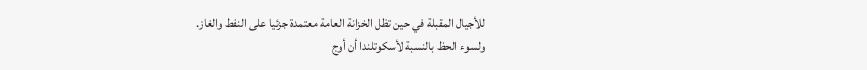للأجيال المقبلة في حين تظل الخزانة العامة معتمدة جزئيا على النفط والغاز.
ولسوء الحظ بالنسبة لأسكوتلندا أن أوج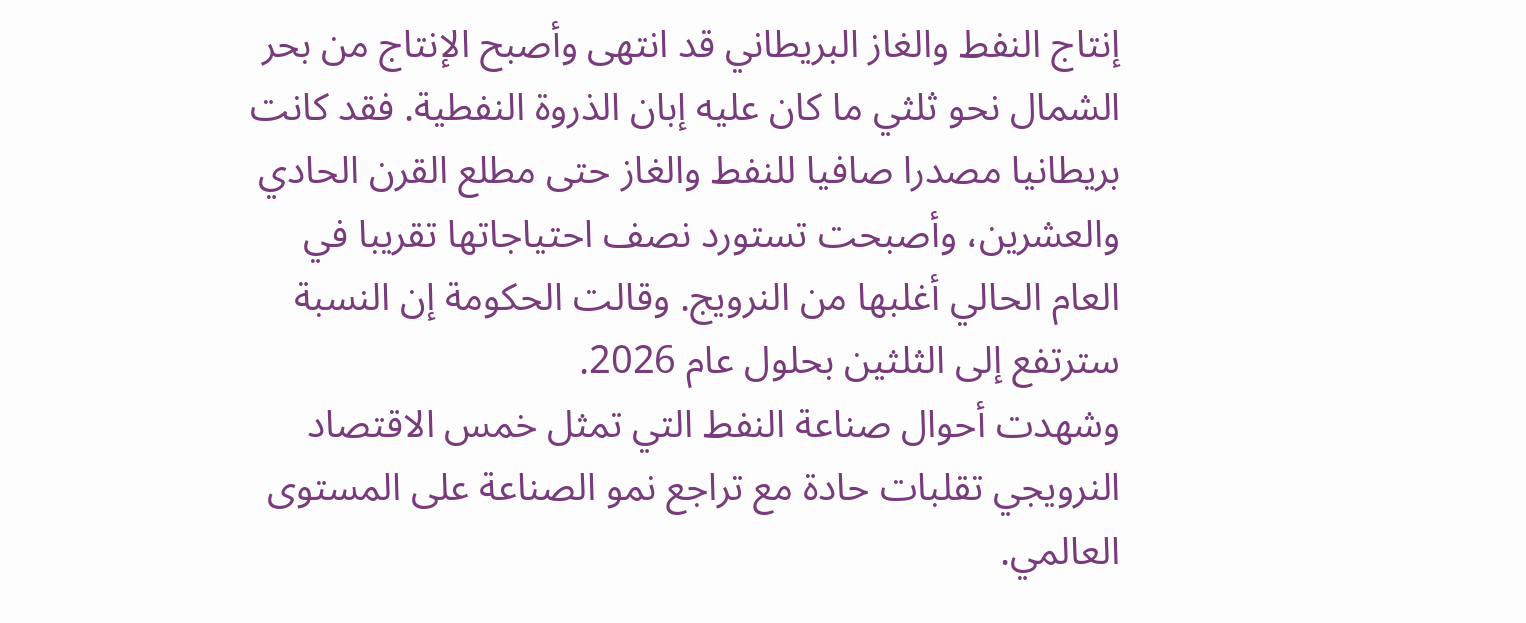إنتاج النفط والغاز البريطاني قد انتهى وأصبح الإنتاج من بحر الشمال نحو ثلثي ما كان عليه إبان الذروة النفطية. فقد كانت بريطانيا مصدرا صافيا للنفط والغاز حتى مطلع القرن الحادي والعشرين، وأصبحت تستورد نصف احتياجاتها تقريبا في العام الحالي أغلبها من النرويج. وقالت الحكومة إن النسبة سترتفع إلى الثلثين بحلول عام 2026.
وشهدت أحوال صناعة النفط التي تمثل خمس الاقتصاد النرويجي تقلبات حادة مع تراجع نمو الصناعة على المستوى العالمي.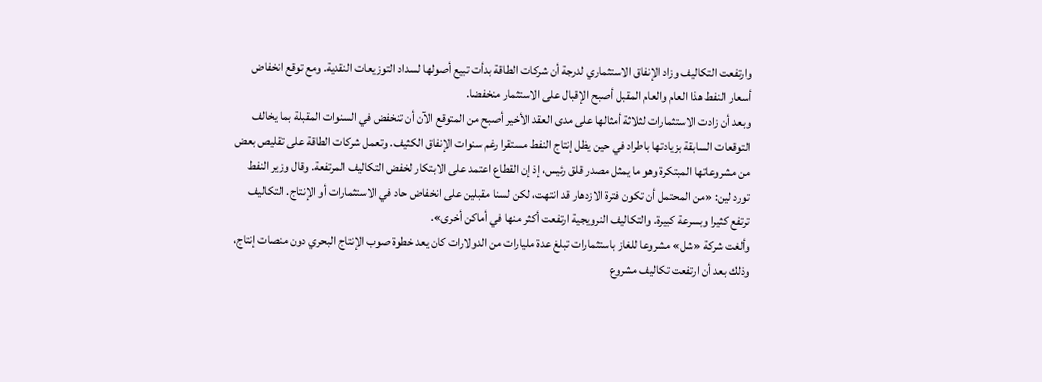وارتفعت التكاليف وزاد الإنفاق الاستثماري لدرجة أن شركات الطاقة بدأت تبيع أصولها لسداد التوزيعات النقدية. ومع توقع انخفاض أسعار النفط هذا العام والعام المقبل أصبح الإقبال على الاستثمار منخفضا.
وبعد أن زادت الاستثمارات لثلاثة أمثالها على مدى العقد الأخير أصبح من المتوقع الآن أن تنخفض في السنوات المقبلة بما يخالف التوقعات السابقة بزيادتها باطراد في حين يظل إنتاج النفط مستقرا رغم سنوات الإنفاق الكثيف. وتعمل شركات الطاقة على تقليص بعض من مشروعاتها المبتكرة وهو ما يمثل مصدر قلق رئيس، إذ إن القطاع اعتمد على الابتكار لخفض التكاليف المرتفعة. وقال وزير النفط تورد لين: «من المحتمل أن تكون فترة الازدهار قد انتهت، لكن لسنا مقبلين على انخفاض حاد في الاستثمارات أو الإنتاج. التكاليف ترتفع كثيرا وبسرعة كبيرة. والتكاليف النرويجية ارتفعت أكثر منها في أماكن أخرى».
وألغت شركة «شل» مشروعا للغاز باستثمارات تبلغ عدة مليارات من الدولارات كان يعد خطوة صوب الإنتاج البحري دون منصات إنتاج، وذلك بعد أن ارتفعت تكاليف مشروع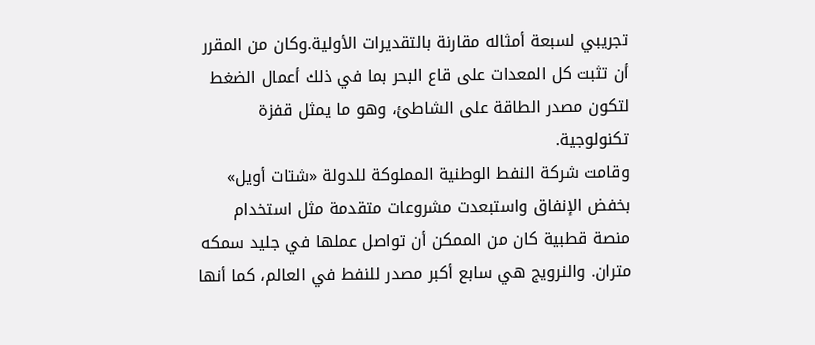تجريبي لسبعة أمثاله مقارنة بالتقديرات الأولية.وكان من المقرر أن تثبت كل المعدات على قاع البحر بما في ذلك أعمال الضغط لتكون مصدر الطاقة على الشاطئ، وهو ما يمثل قفزة تكنولوجية.
وقامت شركة النفط الوطنية المملوكة للدولة «شتات أويل» بخفض الإنفاق واستبعدت مشروعات متقدمة مثل استخدام منصة قطبية كان من الممكن أن تواصل عملها في جليد سمكه متران. والنرويج هي سابع أكبر مصدر للنفط في العالم، كما أنها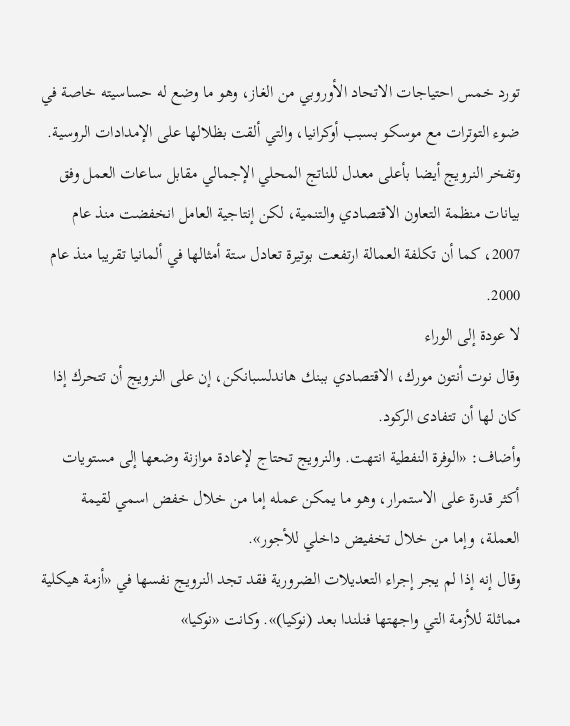تورد خمس احتياجات الاتحاد الأوروبي من الغاز، وهو ما وضع له حساسيته خاصة في ضوء التوترات مع موسكو بسبب أوكرانيا، والتي ألقت بظلالها على الإمدادات الروسية.
وتفخر النرويج أيضا بأعلى معدل للناتج المحلي الإجمالي مقابل ساعات العمل وفق بيانات منظمة التعاون الاقتصادي والتنمية، لكن إنتاجية العامل انخفضت منذ عام 2007، كما أن تكلفة العمالة ارتفعت بوتيرة تعادل ستة أمثالها في ألمانيا تقريبا منذ عام 2000.
لا عودة إلى الوراء
وقال نوت أنتون مورك، الاقتصادي ببنك هاندلسبانكن، إن على النرويج أن تتحرك إذا كان لها أن تتفادى الركود.
وأضاف: «الوفرة النفطية انتهت. والنرويج تحتاج لإعادة موازنة وضعها إلى مستويات أكثر قدرة على الاستمرار، وهو ما يمكن عمله إما من خلال خفض اسمي لقيمة العملة، وإما من خلال تخفيض داخلي للأجور».
وقال إنه إذا لم يجر إجراء التعديلات الضرورية فقد تجد النرويج نفسها في «أزمة هيكلية مماثلة للأزمة التي واجهتها فنلندا بعد (نوكيا)». وكانت «نوكيا»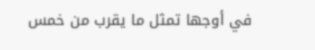في أوجها تمثل ما يقرب من خمس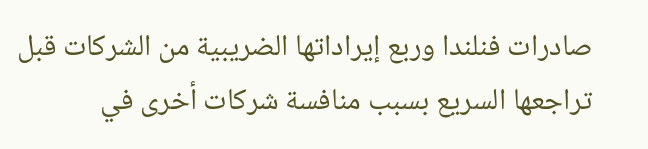صادرات فنلندا وربع إيراداتها الضريبية من الشركات قبل تراجعها السريع بسبب منافسة شركات أخرى في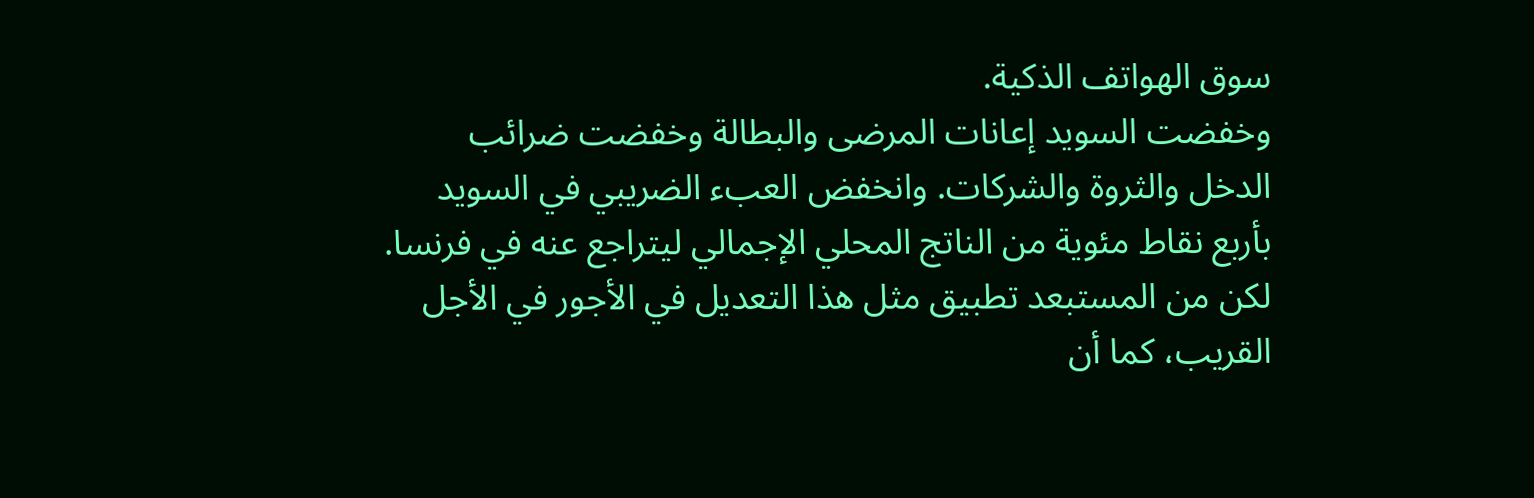سوق الهواتف الذكية.
وخفضت السويد إعانات المرضى والبطالة وخفضت ضرائب الدخل والثروة والشركات. وانخفض العبء الضريبي في السويد بأربع نقاط مئوية من الناتج المحلي الإجمالي ليتراجع عنه في فرنسا.
لكن من المستبعد تطبيق مثل هذا التعديل في الأجور في الأجل القريب، كما أن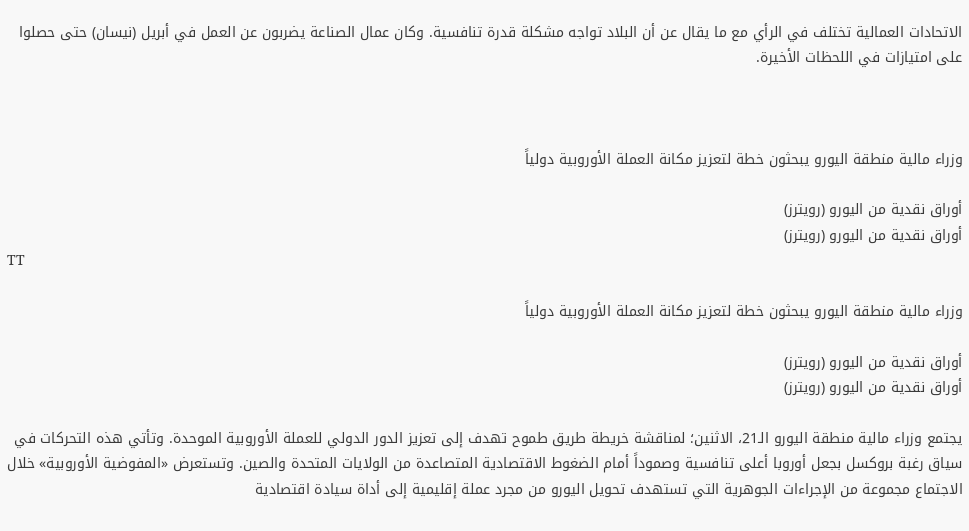الاتحادات العمالية تختلف في الرأي مع ما يقال عن أن البلاد تواجه مشكلة قدرة تنافسية. وكان عمال الصناعة يضربون عن العمل في أبريل (نيسان) حتى حصلوا على امتيازات في اللحظات الأخيرة.



وزراء مالية منطقة اليورو يبحثون خطة لتعزيز مكانة العملة الأوروبية دولياً

أوراق نقدية من اليورو (رويترز)
أوراق نقدية من اليورو (رويترز)
TT

وزراء مالية منطقة اليورو يبحثون خطة لتعزيز مكانة العملة الأوروبية دولياً

أوراق نقدية من اليورو (رويترز)
أوراق نقدية من اليورو (رويترز)

يجتمع وزراء مالية منطقة اليورو الـ21، الاثنين؛ لمناقشة خريطة طريق طموح تهدف إلى تعزيز الدور الدولي للعملة الأوروبية الموحدة. وتأتي هذه التحركات في سياق رغبة بروكسل بجعل أوروبا أعلى تنافسية وصموداً أمام الضغوط الاقتصادية المتصاعدة من الولايات المتحدة والصين. وتستعرض «المفوضية الأوروبية» خلال الاجتماع مجموعة من الإجراءات الجوهرية التي تستهدف تحويل اليورو من مجرد عملة إقليمية إلى أداة سيادة اقتصادية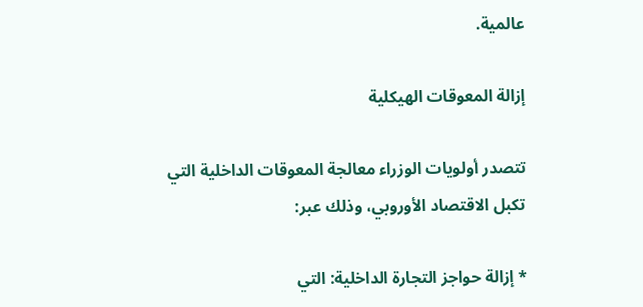عالمية.

إزالة المعوقات الهيكلية

تتصدر أولويات الوزراء معالجة المعوقات الداخلية التي تكبل الاقتصاد الأوروبي، وذلك عبر:

* إزالة حواجز التجارة الداخلية: التي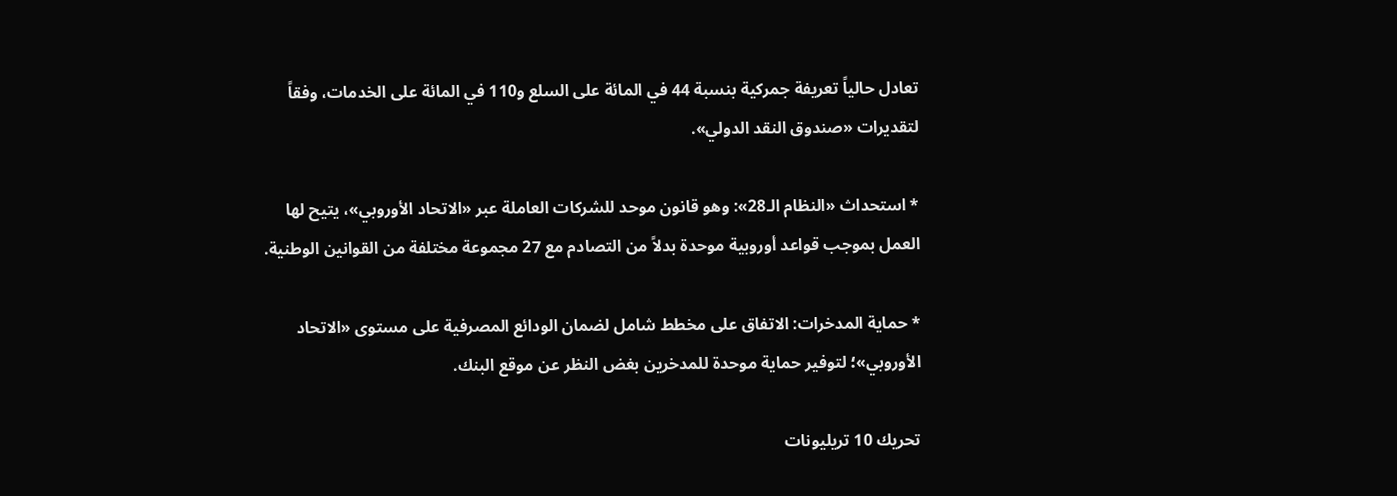تعادل حالياً تعريفة جمركية بنسبة 44 في المائة على السلع و110 في المائة على الخدمات، وفقاً لتقديرات «صندوق النقد الدولي».

* استحداث «النظام الـ28»: وهو قانون موحد للشركات العاملة عبر «الاتحاد الأوروبي»، يتيح لها العمل بموجب قواعد أوروبية موحدة بدلاً من التصادم مع 27 مجموعة مختلفة من القوانين الوطنية.

* حماية المدخرات: الاتفاق على مخطط شامل لضمان الودائع المصرفية على مستوى «الاتحاد الأوروبي»؛ لتوفير حماية موحدة للمدخرين بغض النظر عن موقع البنك.

تحريك 10 تريليونات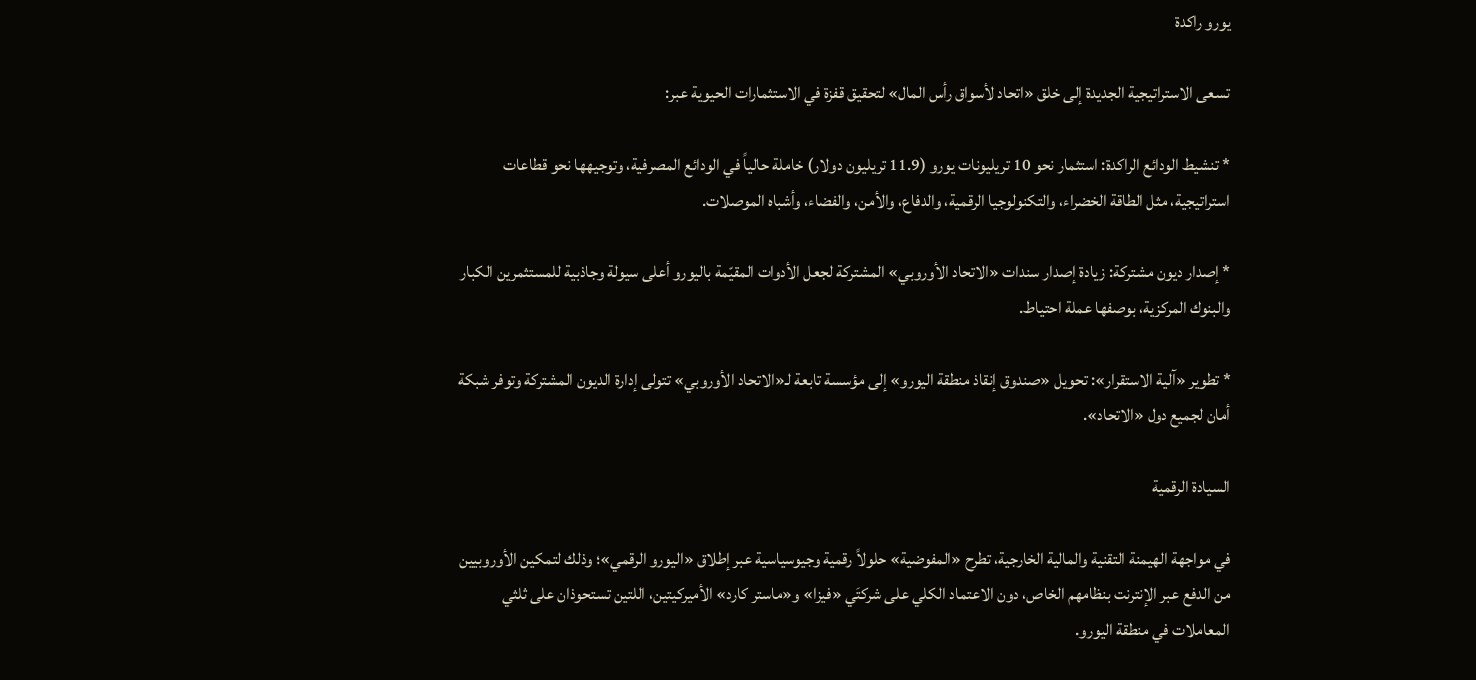يورو راكدة

تسعى الاستراتيجية الجديدة إلى خلق «اتحاد لأسواق رأس المال» لتحقيق قفزة في الاستثمارات الحيوية عبر:

* تنشيط الودائع الراكدة: استثمار نحو 10 تريليونات يورو (11.9 تريليون دولار) خاملة حالياً في الودائع المصرفية، وتوجيهها نحو قطاعات استراتيجية، مثل الطاقة الخضراء، والتكنولوجيا الرقمية، والدفاع، والأمن، والفضاء، وأشباه الموصلات.

* إصدار ديون مشتركة: زيادة إصدار سندات «الاتحاد الأوروبي» المشتركة لجعل الأدوات المقيّمة باليورو أعلى سيولة وجاذبية للمستثمرين الكبار والبنوك المركزية، بوصفها عملة احتياط.

* تطوير «آلية الاستقرار»: تحويل «صندوق إنقاذ منطقة اليورو» إلى مؤسسة تابعة لـ«الاتحاد الأوروبي» تتولى إدارة الديون المشتركة وتوفر شبكة أمان لجميع دول «الاتحاد».

السيادة الرقمية

في مواجهة الهيمنة التقنية والمالية الخارجية، تطرح «المفوضية» حلولاً رقمية وجيوسياسية عبر إطلاق «اليورو الرقمي»؛ وذلك لتمكين الأوروبيين من الدفع عبر الإنترنت بنظامهم الخاص، دون الاعتماد الكلي على شركتَي «فيزا» و«ماستر كارد» الأميركيتين، اللتين تستحوذان على ثلثي المعاملات في منطقة اليورو.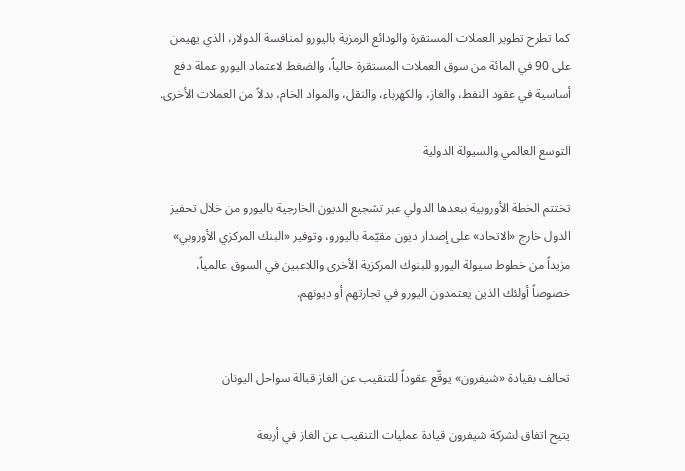كما تطرح تطوير العملات المستقرة والودائع الرمزية باليورو لمنافسة الدولار، الذي يهيمن على 90 في المائة من سوق العملات المستقرة حالياً، والضغط لاعتماد اليورو عملة دفع أساسية في عقود النفط، والغاز، والكهرباء، والنقل، والمواد الخام، بدلاً من العملات الأخرى.

التوسع العالمي والسيولة الدولية

تختتم الخطة الأوروبية ببعدها الدولي عبر تشجيع الديون الخارجية باليورو من خلال تحفيز الدول خارج «الاتحاد» على إصدار ديون مقيّمة باليورو، وتوفير «البنك المركزي الأوروبي» مزيداً من خطوط سيولة اليورو للبنوك المركزية الأخرى واللاعبين في السوق عالمياً، خصوصاً أولئك الذين يعتمدون اليورو في تجارتهم أو ديونهم.


تحالف بقيادة «شيفرون» يوقّع عقوداً للتنقيب عن الغاز قبالة سواحل اليونان

يتيح اتفاق لشركة شيفرون قيادة عمليات التنقيب عن الغاز في أربعة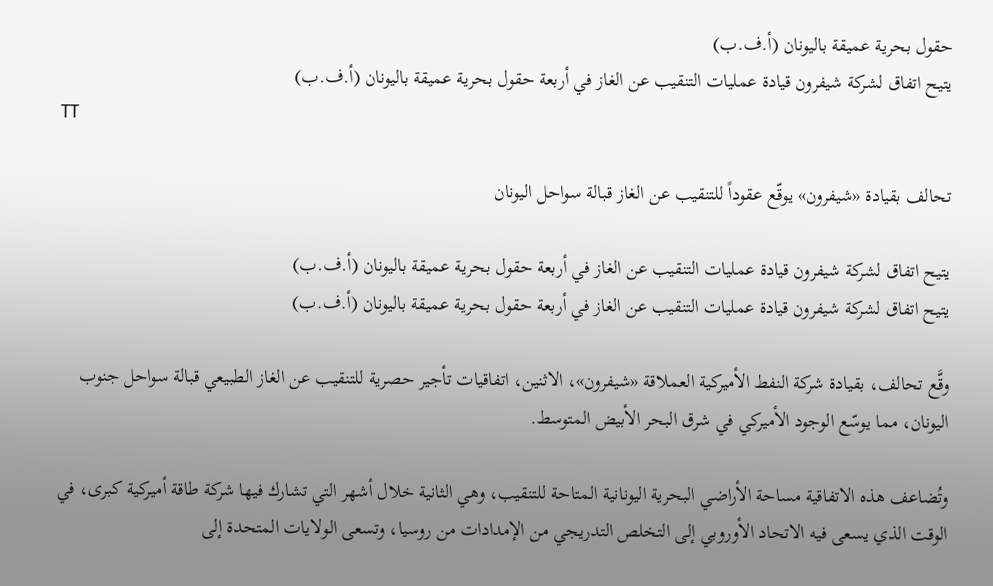حقول بحرية عميقة باليونان (أ.ف.ب)
يتيح اتفاق لشركة شيفرون قيادة عمليات التنقيب عن الغاز في أربعة حقول بحرية عميقة باليونان (أ.ف.ب)
TT

تحالف بقيادة «شيفرون» يوقّع عقوداً للتنقيب عن الغاز قبالة سواحل اليونان

يتيح اتفاق لشركة شيفرون قيادة عمليات التنقيب عن الغاز في أربعة حقول بحرية عميقة باليونان (أ.ف.ب)
يتيح اتفاق لشركة شيفرون قيادة عمليات التنقيب عن الغاز في أربعة حقول بحرية عميقة باليونان (أ.ف.ب)

وقَّع تحالف، بقيادة شركة النفط الأميركية العملاقة «شيفرون»، الاثنين، اتفاقيات تأجير حصرية للتنقيب عن الغاز الطبيعي قبالة سواحل جنوب اليونان، مما يوسّع الوجود الأميركي في شرق البحر الأبيض المتوسط.

وتُضاعف هذه الاتفاقية مساحة الأراضي البحرية اليونانية المتاحة للتنقيب، وهي الثانية خلال أشهر التي تشارك فيها شركة طاقة أميركية كبرى، في الوقت الذي يسعى فيه الاتحاد الأوروبي إلى التخلص التدريجي من الإمدادات من روسيا، وتسعى الولايات المتحدة إلى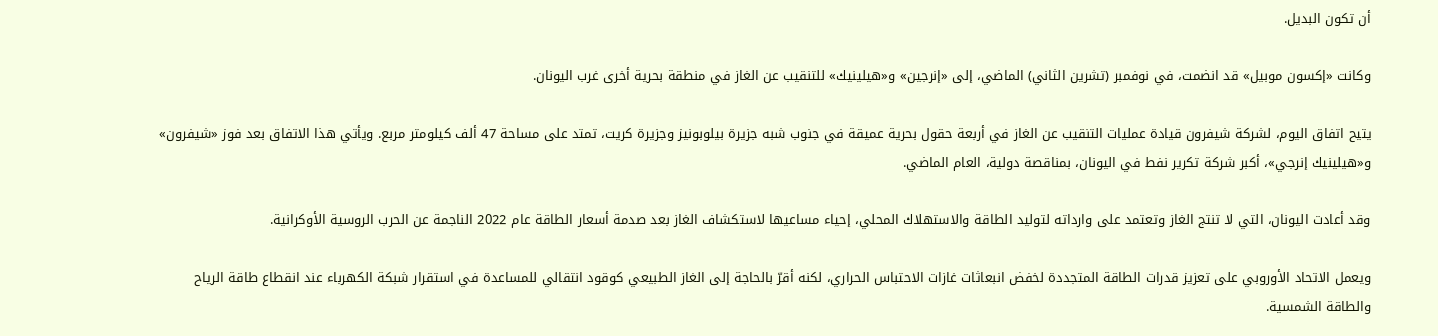أن تكون البديل.

وكانت «إكسون موبيل» قد انضمت، في نوفمبر (تشرين الثاني) الماضي، إلى «إنرجين» و«هيلينيك» للتنقيب عن الغاز في منطقة بحرية أخرى غرب اليونان.

يتيح اتفاق اليوم، لشركة شيفرون قيادة عمليات التنقيب عن الغاز في أربعة حقول بحرية عميقة في جنوب شبه جزيرة بيلوبونيز وجزيرة كريت، تمتد على مساحة 47 ألف كيلومتر مربع. ويأتي هذا الاتفاق بعد فوز «شيفرون» و«هيلينيك إنرجي»، أكبر شركة تكرير نفط في اليونان، بمناقصة دولية، العام الماضي.

وقد أعادت اليونان، التي لا تنتج الغاز وتعتمد على وارداته لتوليد الطاقة والاستهلاك المحلي، إحياء مساعيها لاستكشاف الغاز بعد صدمة أسعار الطاقة عام 2022 الناجمة عن الحرب الروسية الأوكرانية.

ويعمل الاتحاد الأوروبي على تعزيز قدرات الطاقة المتجددة لخفض انبعاثات غازات الاحتباس الحراري، لكنه أقرّ بالحاجة إلى الغاز الطبيعي كوقود انتقالي للمساعدة في استقرار شبكة الكهرباء عند انقطاع طاقة الرياح والطاقة الشمسية.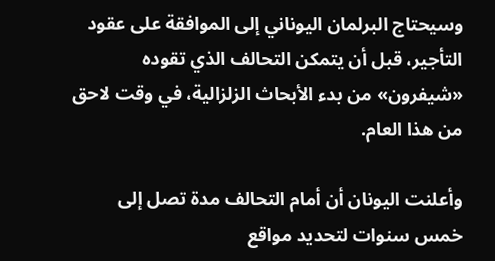وسيحتاج البرلمان اليوناني إلى الموافقة على عقود التأجير، قبل أن يتمكن التحالف الذي تقوده «شيفرون» من بدء الأبحاث الزلزالية، في وقت لاحق من هذا العام.

وأعلنت اليونان أن أمام التحالف مدة تصل إلى خمس سنوات لتحديد مواقع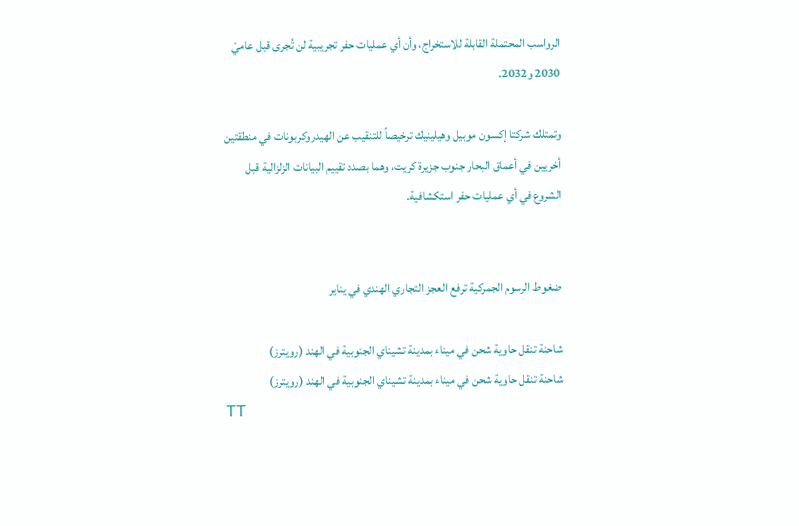الرواسب المحتملة القابلة للاستخراج، وأن أي عمليات حفر تجريبية لن تُجرى قبل عاميْ 2030 و2032.

وتمتلك شركتا إكسون موبيل وهيلينيك ترخيصاً للتنقيب عن الهيدروكربونات في منطقتين أخريين في أعماق البحار جنوب جزيرة كريت، وهما بصدد تقييم البيانات الزلزالية قبل الشروع في أي عمليات حفر استكشافية.


ضغوط الرسوم الجمركية ترفع العجز التجاري الهندي في يناير

شاحنة تنقل حاوية شحن في ميناء بمدينة تشيناي الجنوبية في الهند (رويترز)
شاحنة تنقل حاوية شحن في ميناء بمدينة تشيناي الجنوبية في الهند (رويترز)
TT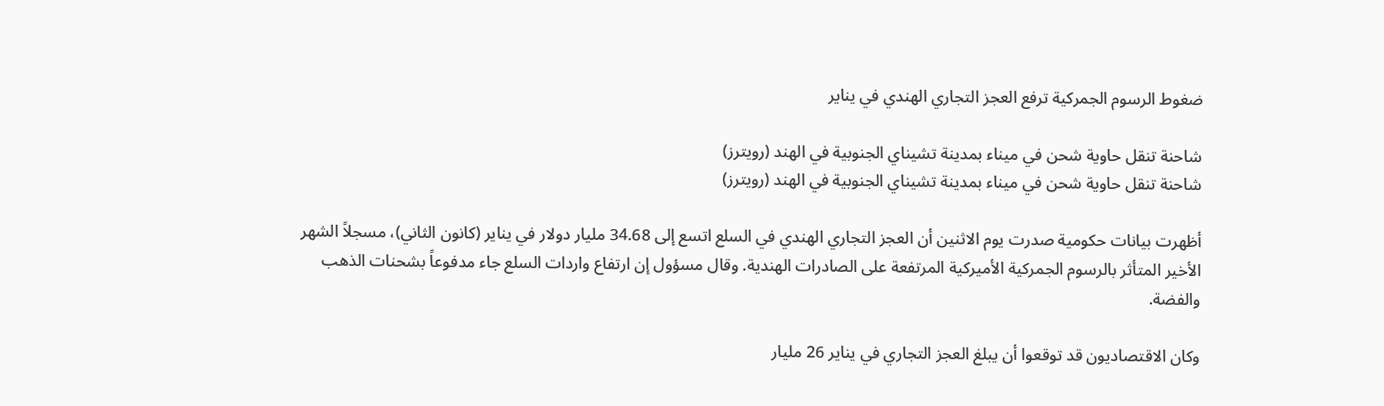ضغوط الرسوم الجمركية ترفع العجز التجاري الهندي في يناير

شاحنة تنقل حاوية شحن في ميناء بمدينة تشيناي الجنوبية في الهند (رويترز)
شاحنة تنقل حاوية شحن في ميناء بمدينة تشيناي الجنوبية في الهند (رويترز)

أظهرت بيانات حكومية صدرت يوم الاثنين أن العجز التجاري الهندي في السلع اتسع إلى 34.68 مليار دولار في يناير (كانون الثاني)، مسجلاً الشهر الأخير المتأثر بالرسوم الجمركية الأميركية المرتفعة على الصادرات الهندية. وقال مسؤول إن ارتفاع واردات السلع جاء مدفوعاً بشحنات الذهب والفضة.

وكان الاقتصاديون قد توقعوا أن يبلغ العجز التجاري في يناير 26 مليار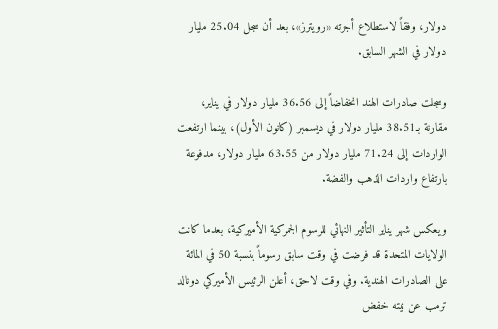دولار، وفقاً لاستطلاع أجرته «رويترز»، بعد أن سجل 25.04 مليار دولار في الشهر السابق.

وسجلت صادرات الهند انخفاضاً إلى 36.56 مليار دولار في يناير، مقارنة بـ38.51 مليار دولار في ديسمبر (كانون الأول)، بينما ارتفعت الواردات إلى 71.24 مليار دولار من 63.55 مليار دولار، مدفوعة بارتفاع واردات الذهب والفضة.

ويعكس شهر يناير التأثير النهائي للرسوم الجمركية الأميركية، بعدما كانت الولايات المتحدة قد فرضت في وقت سابق رسوماً بنسبة 50 في المائة على الصادرات الهندية. وفي وقت لاحق، أعلن الرئيس الأميركي دونالد ترمب عن نيته خفض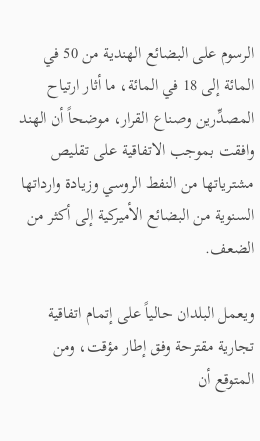الرسوم على البضائع الهندية من 50 في المائة إلى 18 في المائة، ما أثار ارتياح المصدِّرين وصناع القرار، موضحاً أن الهند وافقت بموجب الاتفاقية على تقليص مشترياتها من النفط الروسي وزيادة وارداتها السنوية من البضائع الأميركية إلى أكثر من الضعف.

ويعمل البلدان حالياً على إتمام اتفاقية تجارية مقترحة وفق إطار مؤقت، ومن المتوقع أن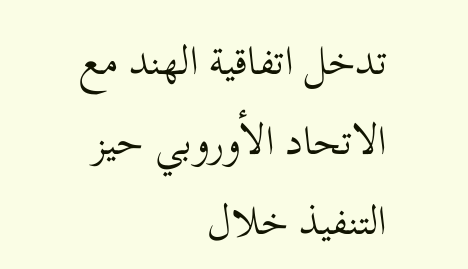تدخل اتفاقية الهند مع الاتحاد الأوروبي حيز التنفيذ خلال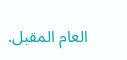العام المقبل.